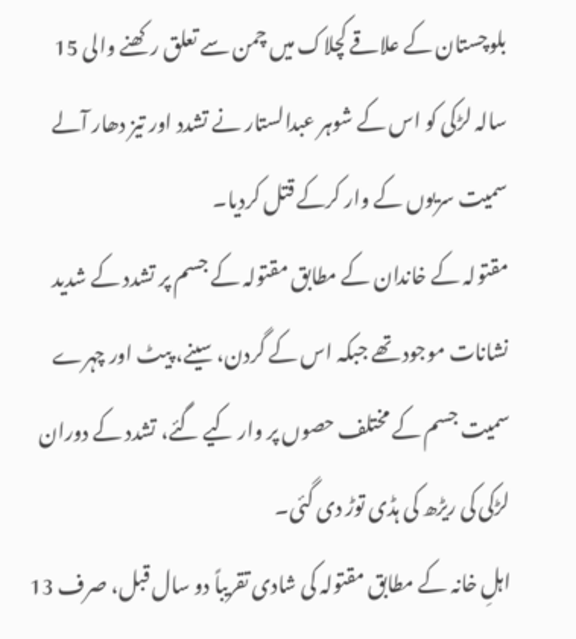بلوچستان کے علاقے کچلاک میں چمن سے تعلق رکھنے والی 15 سالہ لڑکی کو اس کے شوہر عبدالستار نے تشدد اور تیز دھار آلے سمیت سریوں کے وار کرکے قتل کردیا۔
مقتولہ کے خاندان کے مطابق مقتولہ کے جسم پر تشدد کے شدید نشانات موجود تھے جبکہ اس کے گردن، سینے، پیٹ اور چہرے سمیت جسم کے مختلف حصوں پر وار کیے گئے، تشدد کے دوران لڑکی کی ریڑھ کی ہڈی توڑ دی گئی۔
اہلِ خانہ کے مطابق مقتولہ کی شادی تقریباً دو سال قبل، صرف 13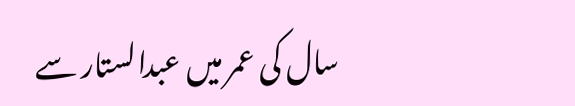سال کی عمر میں عبدالستار سے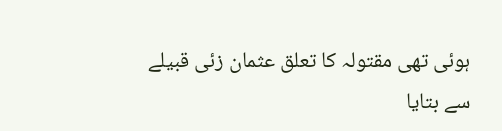ہوئی تھی مقتولہ کا تعلق عثمان زئی قبیلے سے بتایا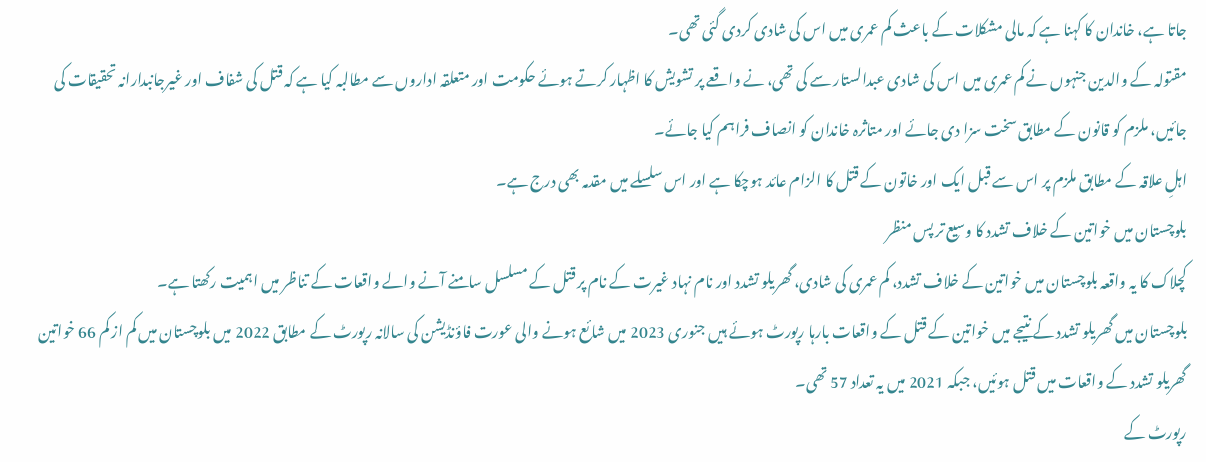جاتا ہے، خاندان کا کہنا ہے کہ مالی مشکلات کے باعث کم عمری میں اس کی شادی کردی گئی تھی۔
مقتولہ کے والدین جنہوں نے کم عمری میں اس کی شادی عبدالستار سے کی تھی، نے واقعے پر تشویش کا اظہار کرتے ہوئے حکومت اور متعلقہ اداروں سے مطالبہ کیا ہے کہ قتل کی شفاف اور غیرجانبدارانہ تحقیقات کی جائیں، ملزم کو قانون کے مطابق سخت سزا دی جائے اور متاثرہ خاندان کو انصاف فراہم کیا جائے۔
اہلِ علاقہ کے مطابق ملزم پر اس سے قبل ایک اور خاتون کے قتل کا الزام عائد ہوچکا ہے اور اس سلسلے میں مقدمہ بھی درج ہے۔
بلوچستان میں خواتین کے خلاف تشدد کا وسیع تر پس منظر
کچلاک کا یہ واقعہ بلوچستان میں خواتین کے خلاف تشدد، کم عمری کی شادی، گھریلو تشدد اور نام نہاد غیرت کے نام پر قتل کے مسلسل سامنے آنے والے واقعات کے تناظر میں اہمیت رکھتا ہے۔
بلوچستان میں گھریلو تشدد کے نتیجے میں خواتین کے قتل کے واقعات بارہا رپورٹ ہوئے ہیں جنوری 2023 میں شائع ہونے والی عورت فاؤنڈیشن کی سالانہ رپورٹ کے مطابق 2022 میں بلوچستان میں کم از کم 66 خواتین گھریلو تشدد کے واقعات میں قتل ہوئیں، جبکہ 2021 میں یہ تعداد 57 تھی۔
رپورٹ کے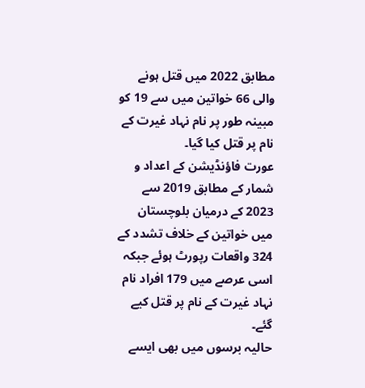مطابق 2022 میں قتل ہونے والی 66 خواتین میں سے 19 کو مبینہ طور پر نام نہاد غیرت کے نام پر قتل کیا گیا۔
عورت فاؤنڈیشن کے اعداد و شمار کے مطابق 2019 سے 2023 کے درمیان بلوچستان میں خواتین کے خلاف تشدد کے 324 واقعات رپورٹ ہوئے جبکہ اسی عرصے میں 179 افراد نام نہاد غیرت کے نام پر قتل کیے گئے۔
حالیہ برسوں میں بھی ایسے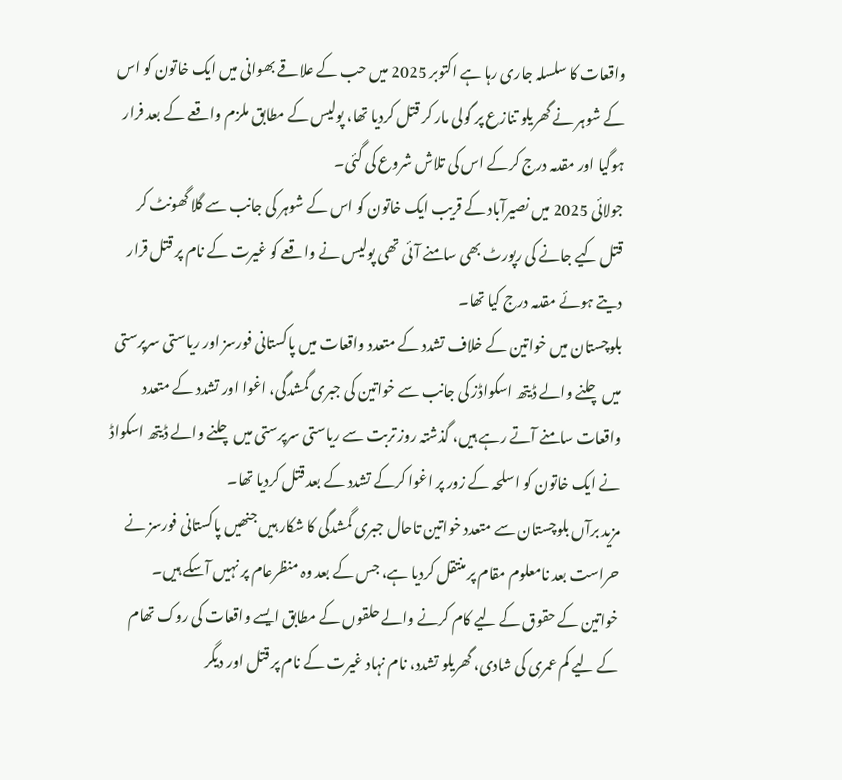واقعات کا سلسلہ جاری رہا ہے اکتوبر 2025 میں حب کے علاقے بھوانی میں ایک خاتون کو اس کے شوہر نے گھریلو تنازع پر گولی مار کر قتل کردیا تھا، پولیس کے مطابق ملزم واقعے کے بعد فرار ہوگیا اور مقدمہ درج کرکے اس کی تلاش شروع کی گئی۔
جولائی 2025 میں نصیرآباد کے قریب ایک خاتون کو اس کے شوہر کی جانب سے گلا گھونٹ کر قتل کیے جانے کی رپورٹ بھی سامنے آئی تھی پولیس نے واقعے کو غیرت کے نام پر قتل قرار دیتے ہوئے مقدمہ درج کیا تھا۔
بلوچستان میں خواتین کے خلاف تشدد کے متعدد واقعات میں پاکستانی فورسز اور ریاستی سرپرستی میں چلنے والے ڈیتھ اسکواڈز کی جانب سے خواتین کی جبری گمشدگی، اغوا اور تشدد کے متعدد واقعات سامنے آتے رہے ہیں، گذشتہ روز تربت سے ریاستی سرپرستی میں چلنے والے ڈیتھ اسکواڈ نے ایک خاتون کو اسلحہ کے زور پر اغوا کرکے تشدد کے بعد قتل کردیا تھا۔
مزید برآں بلوچستان سے متعدد خواتین تاحال جبری گمشدگی کا شکار ہیں جنھیں پاکستانی فورسز نے حراست بعد نامعلوم مقام پر منتقل کردیا ہے، جس کے بعد وہ منظرعام پر نہیں آسکے ہیں۔
خواتین کے حقوق کے لیے کام کرنے والے حلقوں کے مطابق ایسے واقعات کی روک تھام کے لیے کم عمری کی شادی، گھریلو تشدد، نام نہاد غیرت کے نام پر قتل اور دیگر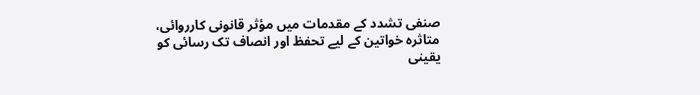صنفی تشدد کے مقدمات میں مؤثر قانونی کارروائی، متاثرہ خواتین کے لیے تحفظ اور انصاف تک رسائی کو یقینی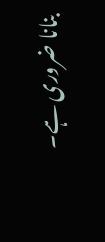بنانا ضروری ہے۔